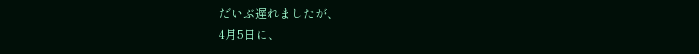だいぶ遅れましたが、
4月5日に、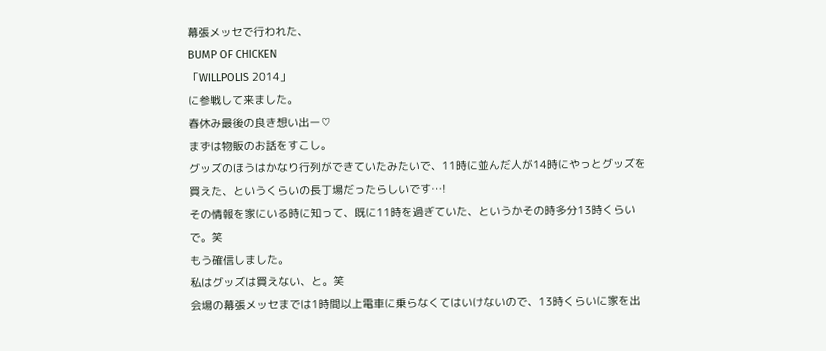幕張メッセで行われた、
BUMP OF CHICKEN
「WILLPOLIS 2014」
に参戦して来ました。
春休み最後の良き想い出ー♡
まずは物販のお話をすこし。
グッズのほうはかなり行列ができていたみたいで、11時に並んだ人が14時にやっとグッズを買えた、というくらいの長丁場だったらしいです…!
その情報を家にいる時に知って、既に11時を過ぎていた、というかその時多分13時くらいで。笑
もう確信しました。
私はグッズは買えない、と。笑
会場の幕張メッセまでは1時間以上電車に乗らなくてはいけないので、13時くらいに家を出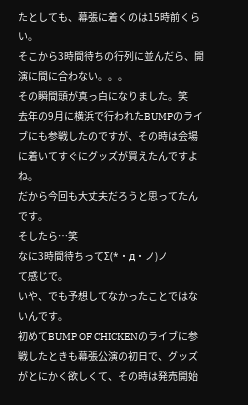たとしても、幕張に着くのは15時前くらい。
そこから3時間待ちの行列に並んだら、開演に間に合わない。。。
その瞬間頭が真っ白になりました。笑
去年の9月に横浜で行われたBUMPのライブにも参戦したのですが、その時は会場に着いてすぐにグッズが買えたんですよね。
だから今回も大丈夫だろうと思ってたんです。
そしたら…笑
なに3時間待ちってΣ(*・д・ノ)ノ
て感じで。
いや、でも予想してなかったことではないんです。
初めてBUMP OF CHICKENのライブに参戦したときも幕張公演の初日で、グッズがとにかく欲しくて、その時は発売開始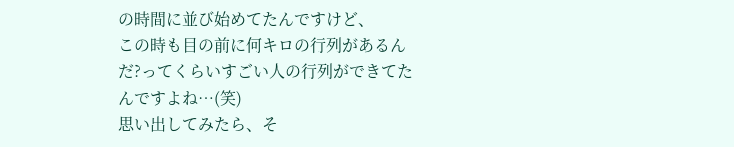の時間に並び始めてたんですけど、
この時も目の前に何キロの行列があるんだ?ってくらいすごい人の行列ができてたんですよね…(笑)
思い出してみたら、そ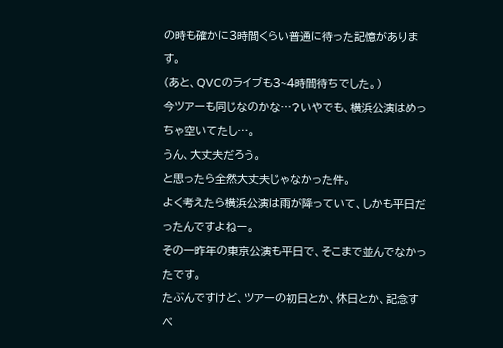の時も確かに3時間くらい普通に待った記憶があります。
(あと、QVCのライブも3~4時間待ちでした。)
今ツアーも同じなのかな…?いやでも、横浜公演はめっちゃ空いてたし…。
うん、大丈夫だろう。
と思ったら全然大丈夫じゃなかった件。
よく考えたら横浜公演は雨が降っていて、しかも平日だったんですよねー。
その一昨年の東京公演も平日で、そこまで並んでなかったです。
たぶんですけど、ツアーの初日とか、休日とか、記念すべ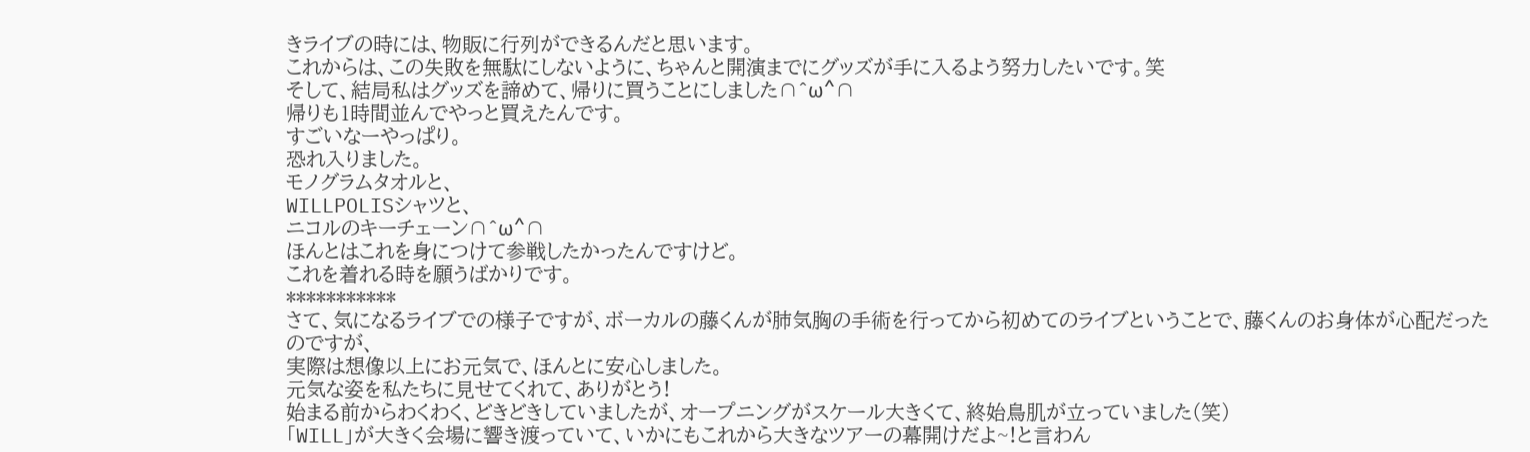きライブの時には、物販に行列ができるんだと思います。
これからは、この失敗を無駄にしないように、ちゃんと開演までにグッズが手に入るよう努力したいです。笑
そして、結局私はグッズを諦めて、帰りに買うことにしました∩^ω^∩
帰りも1時間並んでやっと買えたんです。
すごいなーやっぱり。
恐れ入りました。
モノグラムタオルと、
WILLPOLISシャツと、
ニコルのキーチェーン∩^ω^∩
ほんとはこれを身につけて参戦したかったんですけど。
これを着れる時を願うばかりです。
***********
さて、気になるライブでの様子ですが、ボーカルの藤くんが肺気胸の手術を行ってから初めてのライブということで、藤くんのお身体が心配だったのですが、
実際は想像以上にお元気で、ほんとに安心しました。
元気な姿を私たちに見せてくれて、ありがとう!
始まる前からわくわく、どきどきしていましたが、オープニングがスケール大きくて、終始鳥肌が立っていました(笑)
「WILL」が大きく会場に響き渡っていて、いかにもこれから大きなツアーの幕開けだよ~!と言わん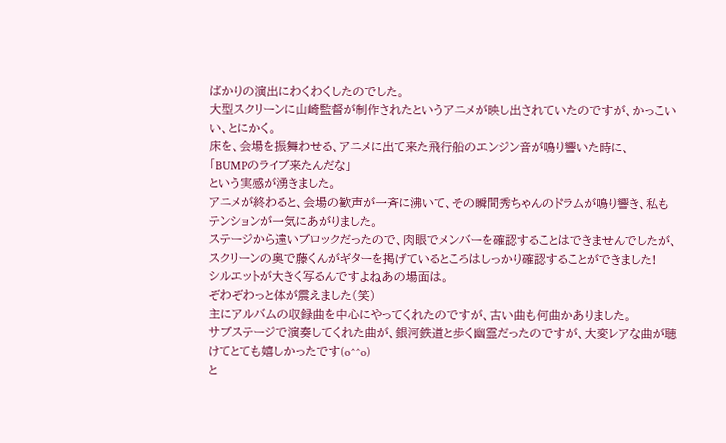ばかりの演出にわくわくしたのでした。
大型スクリーンに山崎監督が制作されたというアニメが映し出されていたのですが、かっこいい、とにかく。
床を、会場を振舞わせる、アニメに出て来た飛行船のエンジン音が鳴り響いた時に、
「BUMPのライブ来たんだな」
という実感が湧きました。
アニメが終わると、会場の歓声が一斉に沸いて、その瞬間秀ちゃんのドラムが鳴り響き、私もテンションが一気にあがりました。
ステージから遠いブロックだったので、肉眼でメンバーを確認することはできませんでしたが、スクリーンの奥で藤くんがギターを掲げているところはしっかり確認することができました!
シルエットが大きく写るんですよねあの場面は。
ぞわぞわっと体が震えました(笑)
主にアルバムの収録曲を中心にやってくれたのですが、古い曲も何曲かありました。
サブステージで演奏してくれた曲が、銀河鉄道と歩く幽霊だったのですが、大変レアな曲が聴けてとても嬉しかったです(o^^o)
と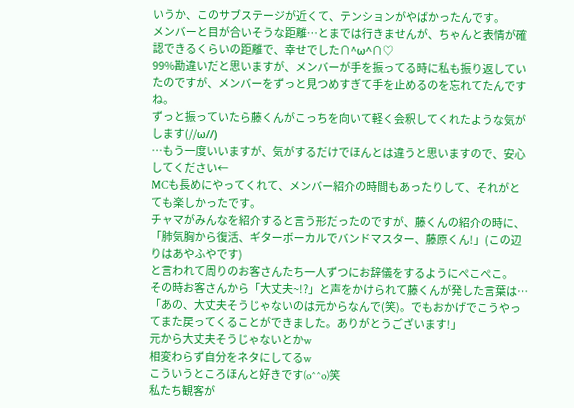いうか、このサブステージが近くて、テンションがやばかったんです。
メンバーと目が合いそうな距離…とまでは行きませんが、ちゃんと表情が確認できるくらいの距離で、幸せでした∩^ω^∩♡
99%勘違いだと思いますが、メンバーが手を振ってる時に私も振り返していたのですが、メンバーをずっと見つめすぎて手を止めるのを忘れてたんですね。
ずっと振っていたら藤くんがこっちを向いて軽く会釈してくれたような気がします(//ω//)
…もう一度いいますが、気がするだけでほんとは違うと思いますので、安心してください←
MCも長めにやってくれて、メンバー紹介の時間もあったりして、それがとても楽しかったです。
チャマがみんなを紹介すると言う形だったのですが、藤くんの紹介の時に、
「肺気胸から復活、ギターボーカルでバンドマスター、藤原くん!」(この辺りはあやふやです)
と言われて周りのお客さんたち一人ずつにお辞儀をするようにぺこぺこ。
その時お客さんから「大丈夫~!?」と声をかけられて藤くんが発した言葉は…
「あの、大丈夫そうじゃないのは元からなんで(笑)。でもおかげでこうやってまた戻ってくることができました。ありがとうございます!」
元から大丈夫そうじゃないとかw
相変わらず自分をネタにしてるw
こういうところほんと好きです(o^^o)笑
私たち観客が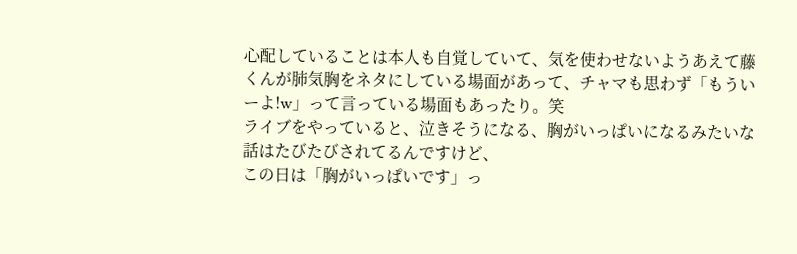心配していることは本人も自覚していて、気を使わせないようあえて藤くんが肺気胸をネタにしている場面があって、チャマも思わず「もういーよ!w」って言っている場面もあったり。笑
ライブをやっていると、泣きそうになる、胸がいっぱいになるみたいな話はたびたびされてるんですけど、
この日は「胸がいっぱいです」っ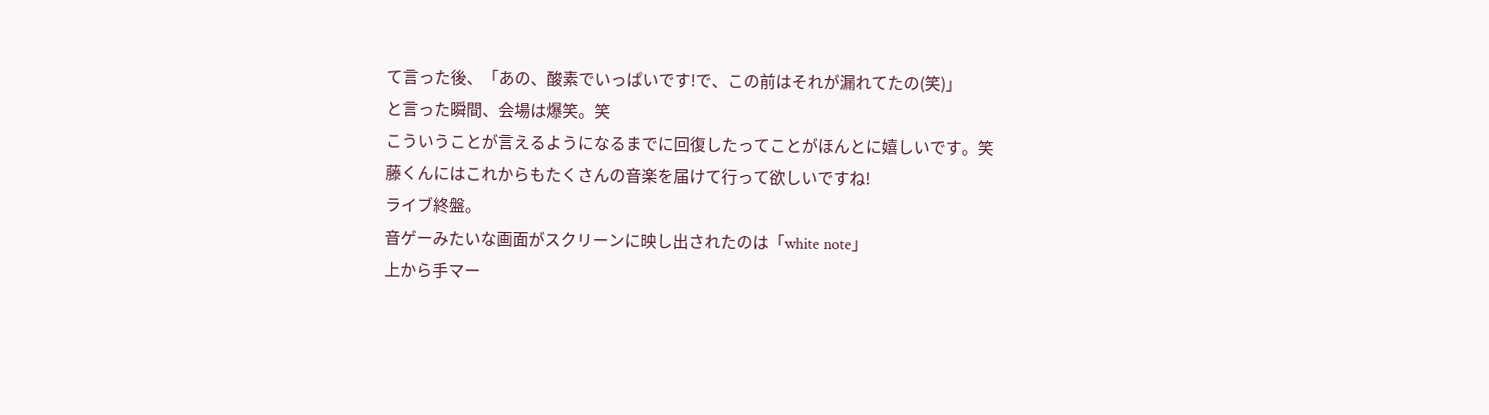て言った後、「あの、酸素でいっぱいです!で、この前はそれが漏れてたの(笑)」
と言った瞬間、会場は爆笑。笑
こういうことが言えるようになるまでに回復したってことがほんとに嬉しいです。笑
藤くんにはこれからもたくさんの音楽を届けて行って欲しいですね!
ライブ終盤。
音ゲーみたいな画面がスクリーンに映し出されたのは「white note」
上から手マー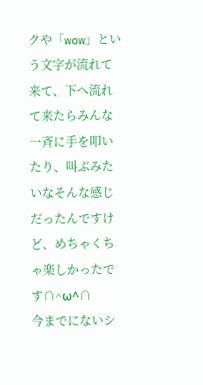クや「wow」という文字が流れて来て、下へ流れて来たらみんな一斉に手を叩いたり、叫ぶみたいなそんな感じだったんですけど、めちゃくちゃ楽しかったです∩^ω^∩
今までにないシ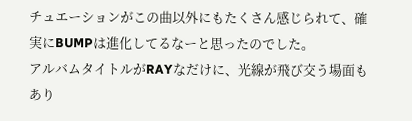チュエーションがこの曲以外にもたくさん感じられて、確実にBUMPは進化してるなーと思ったのでした。
アルバムタイトルがRAYなだけに、光線が飛び交う場面もあり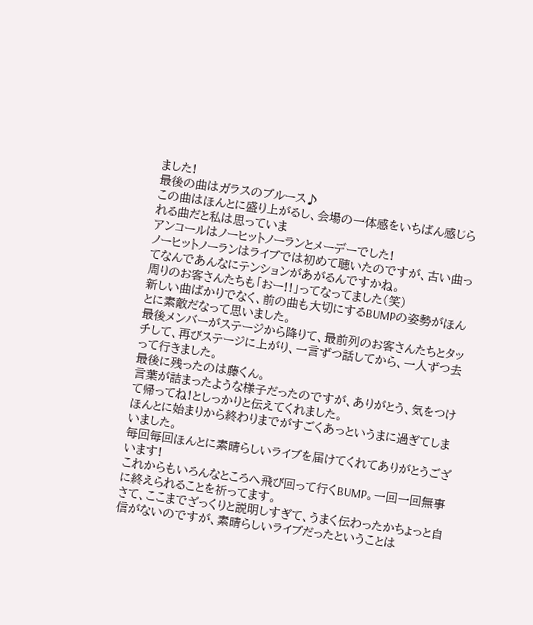ました!
最後の曲はガラスのブルース♪
この曲はほんとに盛り上がるし、会場の一体感をいちばん感じられる曲だと私は思っていま
アンコールはノーヒットノーランとメーデーでした!
ノーヒットノーランはライブでは初めて聴いたのですが、古い曲ってなんであんなにテンションがあがるんですかね。
周りのお客さんたちも「おー!!」ってなってました(笑)
新しい曲ばかりでなく、前の曲も大切にするBUMPの姿勢がほんとに素敵だなって思いました。
最後メンバーがステージから降りて、最前列のお客さんたちとタッチして、再びステージに上がり、一言ずつ話してから、一人ずつ去って行きました。
最後に残ったのは藤くん。
言葉が詰まったような様子だったのですが、ありがとう、気をつけて帰ってね!としっかりと伝えてくれました。
ほんとに始まりから終わりまでがすごくあっというまに過ぎてしまいました。
毎回毎回ほんとに素晴らしいライブを届けてくれてありがとうございます!
これからもいろんなところへ飛び回って行くBUMP。一回一回無事に終えられることを祈ってます。
さて、ここまでざっくりと説明しすぎて、うまく伝わったかちょっと自信がないのですが、素晴らしいライブだったということは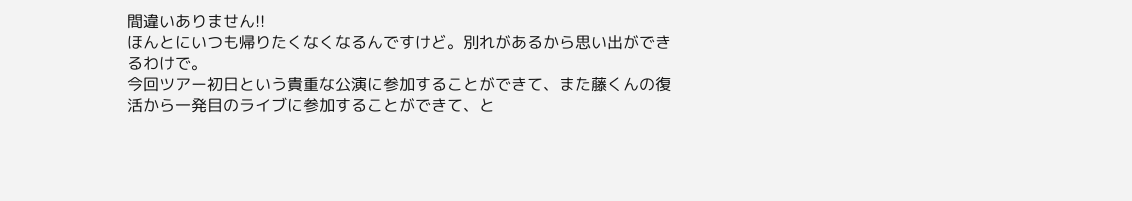間違いありません!!
ほんとにいつも帰りたくなくなるんですけど。別れがあるから思い出ができるわけで。
今回ツアー初日という貴重な公演に参加することができて、また藤くんの復活から一発目のライブに参加することができて、と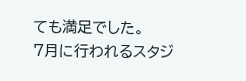ても満足でした。
7月に行われるスタジ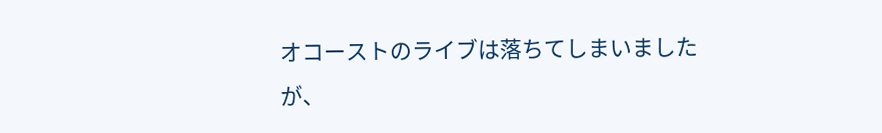オコーストのライブは落ちてしまいましたが、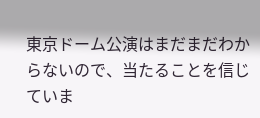東京ドーム公演はまだまだわからないので、当たることを信じていま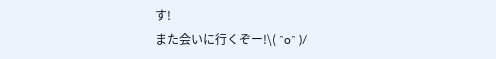す!
また会いに行くぞー!\( ˆoˆ )/